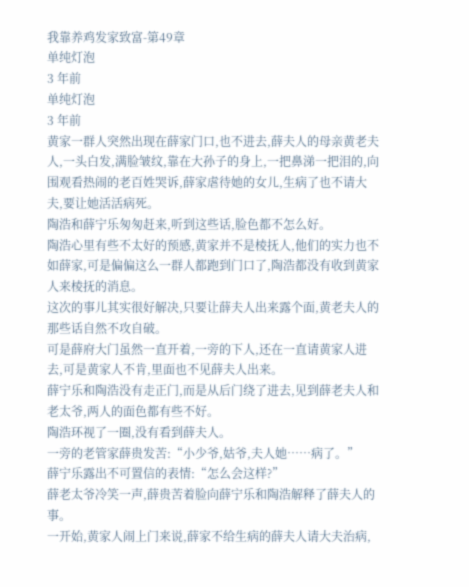我靠养鸡发家致富-第49章
单纯灯泡
3 年前
单纯灯泡
3 年前
黄家一群人突然出现在薛家门口,也不进去,薛夫人的母亲黄老夫人,一头白发,满脸皱纹,靠在大孙子的身上,一把鼻涕一把泪的,向围观看热闹的老百姓哭诉,薛家虐待她的女儿,生病了也不请大夫,要让她活活病死。
陶浩和薛宁乐匆匆赶来,听到这些话,脸色都不怎么好。
陶浩心里有些不太好的预感,黄家并不是棱抚人,他们的实力也不如薛家,可是偏偏这么一群人都跑到门口了,陶浩都没有收到黄家人来棱抚的消息。
这次的事儿其实很好解决,只要让薛夫人出来露个面,黄老夫人的那些话自然不攻自破。
可是薛府大门虽然一直开着,一旁的下人,还在一直请黄家人进去,可是黄家人不肯,里面也不见薛夫人出来。
薛宁乐和陶浩没有走正门,而是从后门绕了进去,见到薛老夫人和老太爷,两人的面色都有些不好。
陶浩环视了一圈,没有看到薛夫人。
一旁的老管家薛贵发苦:“小少爷,姑爷,夫人她……病了。”
薛宁乐露出不可置信的表情:“怎么会这样?”
薛老太爷冷笑一声,薛贵苦着脸向薛宁乐和陶浩解释了薛夫人的事。
一开始,黄家人闹上门来说,薛家不给生病的薛夫人请大夫治病,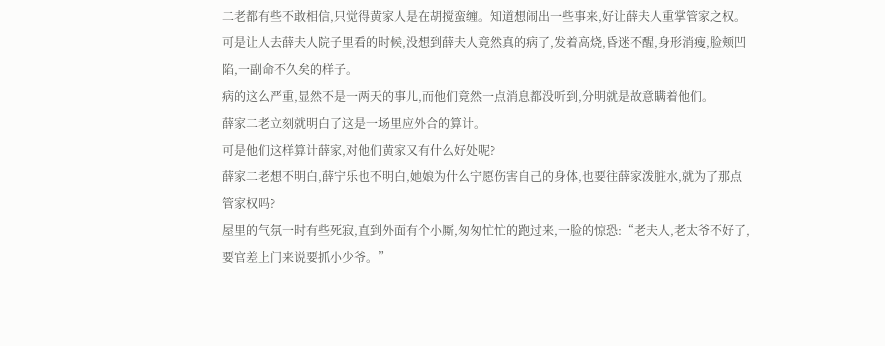二老都有些不敢相信,只觉得黄家人是在胡搅蛮缠。知道想闹出一些事来,好让薛夫人重掌管家之权。
可是让人去薛夫人院子里看的时候,没想到薛夫人竟然真的病了,发着高烧,昏迷不醒,身形消瘦,脸颊凹陷,一副命不久矣的样子。
病的这么严重,显然不是一两天的事儿,而他们竟然一点消息都没听到,分明就是故意瞒着他们。
薛家二老立刻就明白了这是一场里应外合的算计。
可是他们这样算计薛家,对他们黄家又有什么好处呢?
薛家二老想不明白,薛宁乐也不明白,她娘为什么宁愿伤害自己的身体,也要往薛家泼脏水,就为了那点管家权吗?
屋里的气氛一时有些死寂,直到外面有个小厮,匆匆忙忙的跑过来,一脸的惊恐:“老夫人,老太爷不好了,要官差上门来说要抓小少爷。”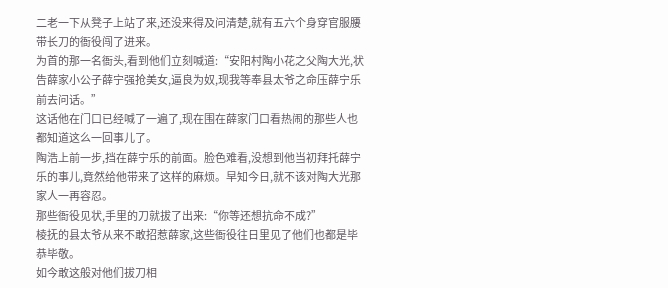二老一下从凳子上站了来,还没来得及问清楚,就有五六个身穿官服腰带长刀的衙役闯了进来。
为首的那一名衙头,看到他们立刻喊道:“安阳村陶小花之父陶大光,状告薛家小公子薛宁强抢美女,逼良为奴,现我等奉县太爷之命压薛宁乐前去问话。”
这话他在门口已经喊了一遍了,现在围在薛家门口看热闹的那些人也都知道这么一回事儿了。
陶浩上前一步,挡在薛宁乐的前面。脸色难看,没想到他当初拜托薛宁乐的事儿,竟然给他带来了这样的麻烦。早知今日,就不该对陶大光那家人一再容忍。
那些衙役见状,手里的刀就拔了出来:“你等还想抗命不成?”
棱抚的县太爷从来不敢招惹薛家,这些衙役往日里见了他们也都是毕恭毕敬。
如今敢这般对他们拔刀相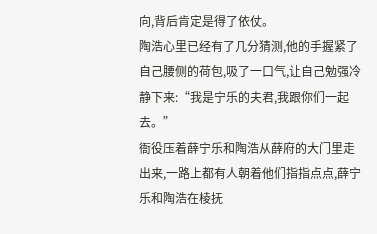向,背后肯定是得了依仗。
陶浩心里已经有了几分猜测,他的手握紧了自己腰侧的荷包,吸了一口气,让自己勉强冷静下来:“我是宁乐的夫君,我跟你们一起去。”
衙役压着薛宁乐和陶浩从薛府的大门里走出来,一路上都有人朝着他们指指点点,薛宁乐和陶浩在棱抚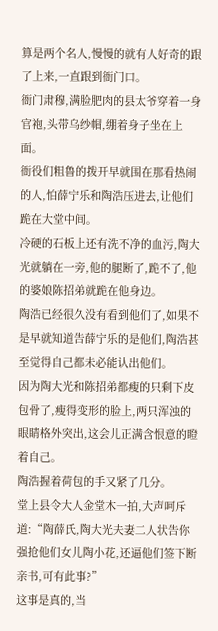算是两个名人,慢慢的就有人好奇的跟了上来,一直跟到衙门口。
衙门肃穆,满脸肥肉的县太爷穿着一身官袍,头带乌纱帽,绷着身子坐在上面。
衙役们粗鲁的拨开早就围在那看热闹的人,怕薛宁乐和陶浩压进去,让他们跪在大堂中间。
冷硬的石板上还有洗不净的血污,陶大光就躺在一旁,他的腿断了,跪不了,他的婆娘陈招弟就跪在他身边。
陶浩已经很久没有看到他们了,如果不是早就知道告薛宁乐的是他们,陶浩甚至觉得自己都未必能认出他们。
因为陶大光和陈招弟都瘦的只剩下皮包骨了,瘦得变形的脸上,两只浑浊的眼睛格外突出,这会儿正满含恨意的瞪着自己。
陶浩握着荷包的手又紧了几分。
堂上县令大人金堂木一拍,大声呵斥道:“陶薛氏,陶大光夫妻二人状告你强抢他们女儿陶小花,还逼他们签下断亲书,可有此事?”
这事是真的,当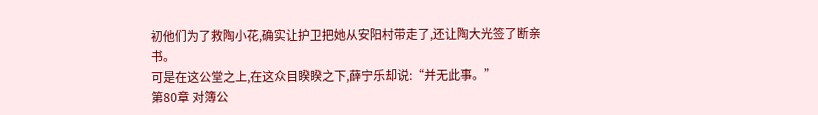初他们为了救陶小花,确实让护卫把她从安阳村带走了,还让陶大光签了断亲书。
可是在这公堂之上,在这众目睽睽之下,薛宁乐却说:“并无此事。”
第80章 对簿公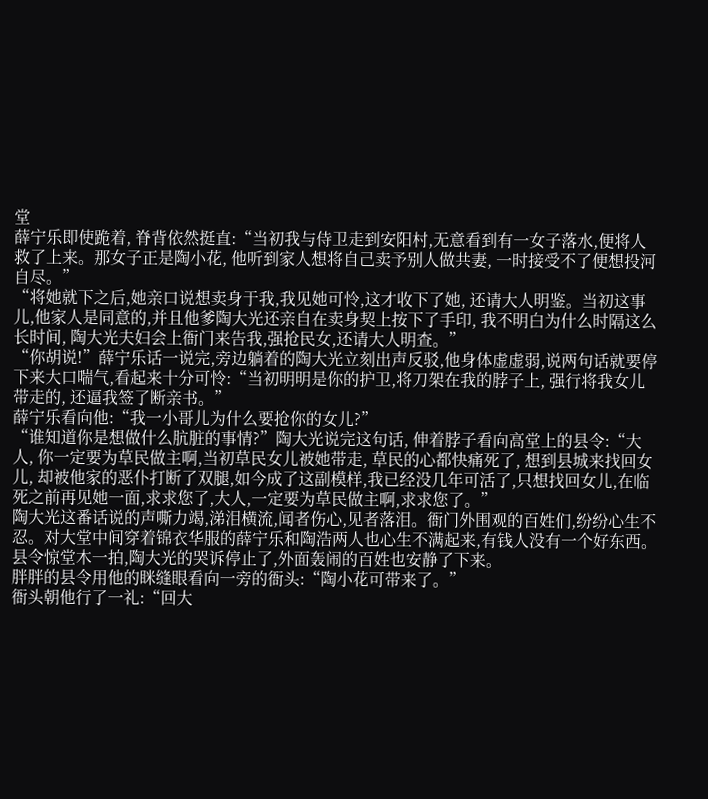堂
薛宁乐即使跪着, 脊背依然挺直:“当初我与侍卫走到安阳村,无意看到有一女子落水,便将人救了上来。那女子正是陶小花, 他听到家人想将自己卖予别人做共妻, 一时接受不了便想投河自尽。”
“将她就下之后,她亲口说想卖身于我,我见她可怜,这才收下了她, 还请大人明鉴。当初这事儿,他家人是同意的,并且他爹陶大光还亲自在卖身契上按下了手印, 我不明白为什么时隔这么长时间, 陶大光夫妇会上衙门来告我,强抢民女,还请大人明查。”
“你胡说!”薛宁乐话一说完,旁边躺着的陶大光立刻出声反驳,他身体虚虚弱,说两句话就要停下来大口喘气,看起来十分可怜:“当初明明是你的护卫,将刀架在我的脖子上, 强行将我女儿带走的, 还逼我签了断亲书。”
薛宁乐看向他:“我一小哥儿为什么要抢你的女儿?”
“谁知道你是想做什么肮脏的事情?”陶大光说完这句话, 伸着脖子看向高堂上的县令:“大人, 你一定要为草民做主啊,当初草民女儿被她带走, 草民的心都快痛死了, 想到县城来找回女儿, 却被他家的恶仆打断了双腿,如今成了这副模样,我已经没几年可活了,只想找回女儿,在临死之前再见她一面,求求您了,大人,一定要为草民做主啊,求求您了。”
陶大光这番话说的声嘶力竭,涕泪横流,闻者伤心,见者落泪。衙门外围观的百姓们,纷纷心生不忍。对大堂中间穿着锦衣华服的薛宁乐和陶浩两人也心生不满起来,有钱人没有一个好东西。
县令惊堂木一拍,陶大光的哭诉停止了,外面轰闹的百姓也安静了下来。
胖胖的县令用他的眯缝眼看向一旁的衙头:“陶小花可带来了。”
衙头朝他行了一礼:“回大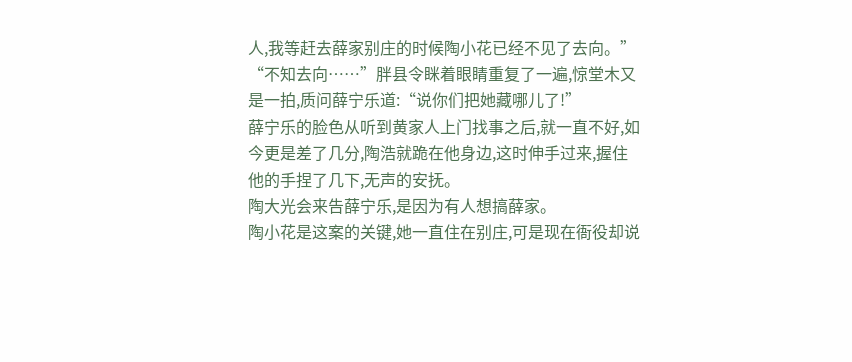人,我等赶去薛家别庄的时候陶小花已经不见了去向。”
“不知去向……”胖县令眯着眼睛重复了一遍,惊堂木又是一拍,质问薛宁乐道:“说你们把她藏哪儿了!”
薛宁乐的脸色从听到黄家人上门找事之后,就一直不好,如今更是差了几分,陶浩就跪在他身边,这时伸手过来,握住他的手捏了几下,无声的安抚。
陶大光会来告薛宁乐,是因为有人想搞薛家。
陶小花是这案的关键,她一直住在别庄,可是现在衙役却说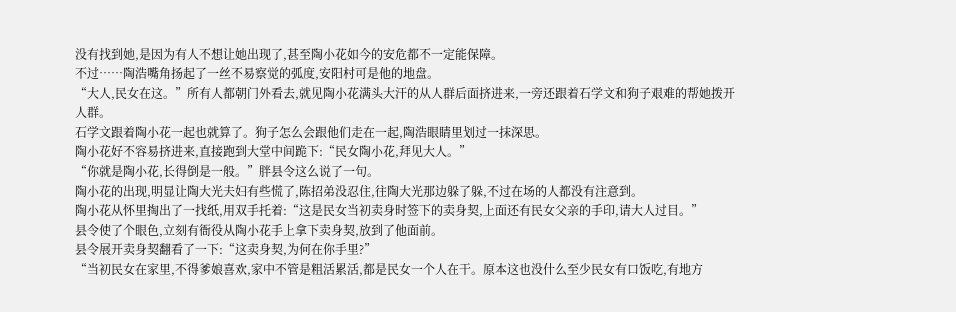没有找到她,是因为有人不想让她出现了,甚至陶小花如今的安危都不一定能保障。
不过……陶浩嘴角扬起了一丝不易察觉的弧度,安阳村可是他的地盘。
“大人,民女在这。”所有人都朝门外看去,就见陶小花满头大汗的从人群后面挤进来,一旁还跟着石学文和狗子艰难的帮她拨开人群。
石学文跟着陶小花一起也就算了。狗子怎么会跟他们走在一起,陶浩眼睛里划过一抹深思。
陶小花好不容易挤进来,直接跑到大堂中间跪下:“民女陶小花,拜见大人。”
“你就是陶小花,长得倒是一般。”胖县令这么说了一句。
陶小花的出现,明显让陶大光夫妇有些慌了,陈招弟没忍住,往陶大光那边躲了躲,不过在场的人都没有注意到。
陶小花从怀里掏出了一找纸,用双手托着:“这是民女当初卖身时签下的卖身契,上面还有民女父亲的手印,请大人过目。”
县令使了个眼色,立刻有衙役从陶小花手上拿下卖身契,放到了他面前。
县令展开卖身契翻看了一下:“这卖身契,为何在你手里?”
“当初民女在家里,不得爹娘喜欢,家中不管是粗活累活,都是民女一个人在干。原本这也没什么至少民女有口饭吃,有地方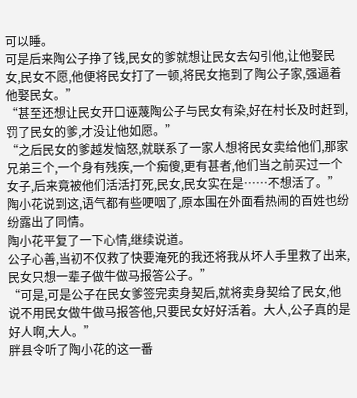可以睡。
可是后来陶公子挣了钱,民女的爹就想让民女去勾引他,让他娶民女,民女不愿,他便将民女打了一顿,将民女拖到了陶公子家,强逼着他娶民女。”
“甚至还想让民女开口诬蔑陶公子与民女有染,好在村长及时赶到,罚了民女的爹,才没让他如愿。”
“之后民女的爹越发恼怒,就联系了一家人想将民女卖给他们,那家兄弟三个,一个身有残疾,一个痴傻,更有甚者,他们当之前买过一个女子,后来竟被他们活活打死,民女,民女实在是……不想活了。”
陶小花说到这,语气都有些哽咽了,原本围在外面看热闹的百姓也纷纷露出了同情。
陶小花平复了一下心情,继续说道。
公子心善,当初不仅救了快要淹死的我还将我从坏人手里救了出来,民女只想一辈子做牛做马报答公子。”
“可是,可是公子在民女爹签完卖身契后,就将卖身契给了民女,他说不用民女做牛做马报答他,只要民女好好活着。大人,公子真的是好人啊,大人。”
胖县令听了陶小花的这一番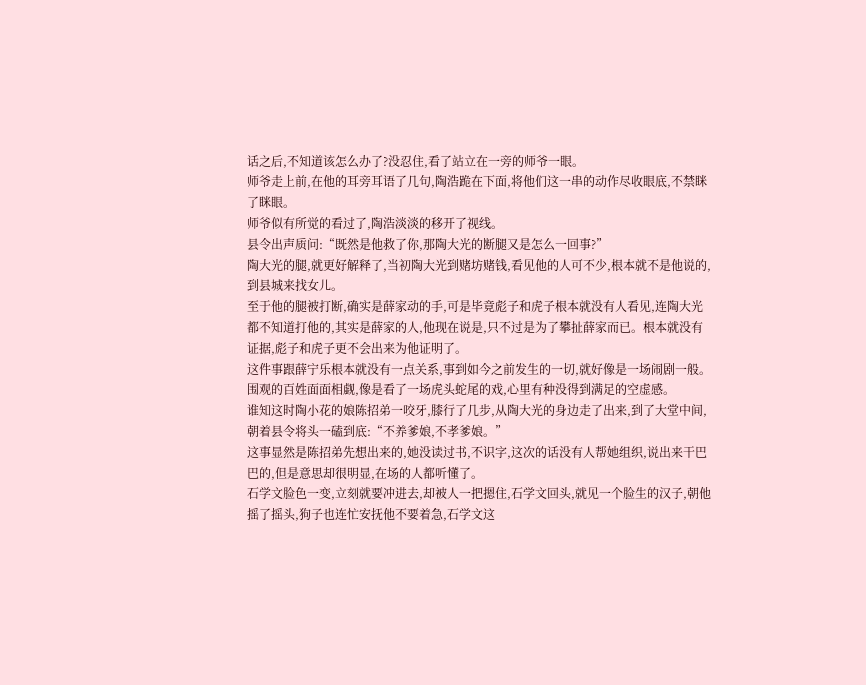话之后,不知道该怎么办了?没忍住,看了站立在一旁的师爷一眼。
师爷走上前,在他的耳旁耳语了几句,陶浩跪在下面,将他们这一串的动作尽收眼底,不禁眯了眯眼。
师爷似有所觉的看过了,陶浩淡淡的移开了视线。
县令出声质问:“既然是他救了你,那陶大光的断腿又是怎么一回事?”
陶大光的腿,就更好解释了,当初陶大光到赌坊赌钱,看见他的人可不少,根本就不是他说的,到县城来找女儿。
至于他的腿被打断,确实是薛家动的手,可是毕竟彪子和虎子根本就没有人看见,连陶大光都不知道打他的,其实是薛家的人,他现在说是,只不过是为了攀扯薛家而已。根本就没有证据,彪子和虎子更不会出来为他证明了。
这件事跟薛宁乐根本就没有一点关系,事到如今之前发生的一切,就好像是一场闹剧一般。
围观的百姓面面相觑,像是看了一场虎头蛇尾的戏,心里有种没得到满足的空虚感。
谁知这时陶小花的娘陈招弟一咬牙,膝行了几步,从陶大光的身边走了出来,到了大堂中间,朝着县令将头一磕到底:“不养爹娘,不孝爹娘。”
这事显然是陈招弟先想出来的,她没读过书,不识字,这次的话没有人帮她组织,说出来干巴巴的,但是意思却很明显,在场的人都听懂了。
石学文脸色一变,立刻就要冲进去,却被人一把摁住,石学文回头,就见一个脸生的汉子,朝他摇了摇头,狗子也连忙安抚他不要着急,石学文这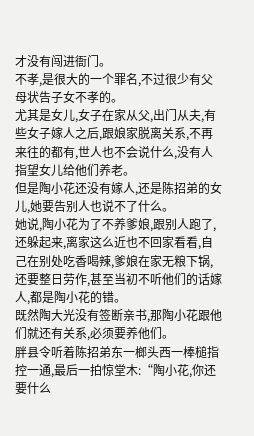才没有闯进衙门。
不孝,是很大的一个罪名,不过很少有父母状告子女不孝的。
尤其是女儿,女子在家从父,出门从夫,有些女子嫁人之后,跟娘家脱离关系,不再来往的都有,世人也不会说什么,没有人指望女儿给他们养老。
但是陶小花还没有嫁人,还是陈招弟的女儿,她要告别人也说不了什么。
她说,陶小花为了不养爹娘,跟别人跑了,还躲起来,离家这么近也不回家看看,自己在别处吃香喝辣,爹娘在家无粮下锅,还要整日劳作,甚至当初不听他们的话嫁人,都是陶小花的错。
既然陶大光没有签断亲书,那陶小花跟他们就还有关系,必须要养他们。
胖县令听着陈招弟东一榔头西一棒槌指控一通,最后一拍惊堂木:“陶小花,你还要什么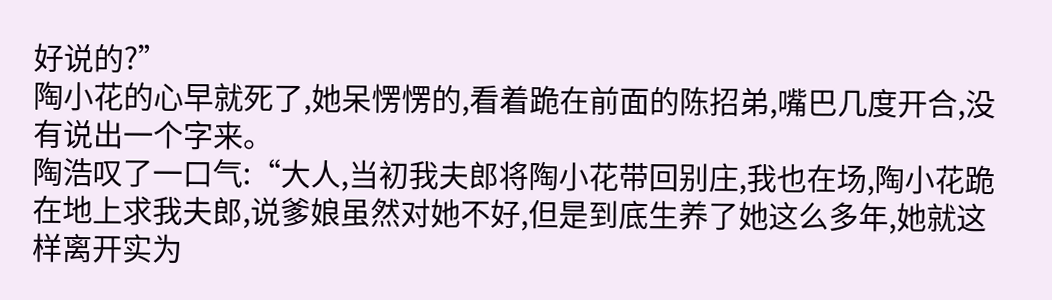好说的?”
陶小花的心早就死了,她呆愣愣的,看着跪在前面的陈招弟,嘴巴几度开合,没有说出一个字来。
陶浩叹了一口气:“大人,当初我夫郎将陶小花带回别庄,我也在场,陶小花跪在地上求我夫郎,说爹娘虽然对她不好,但是到底生养了她这么多年,她就这样离开实为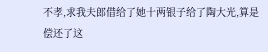不孝,求我夫郎借给了她十两银子给了陶大光,算是偿还了这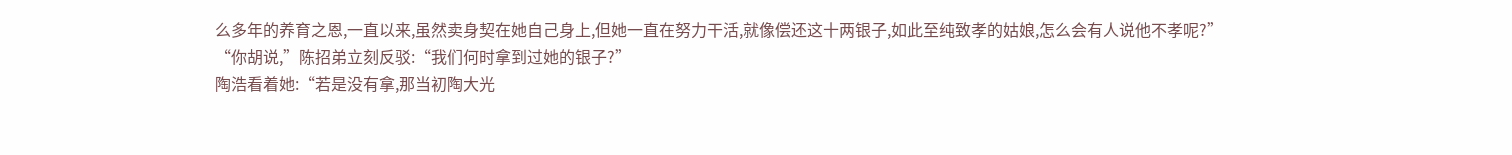么多年的养育之恩,一直以来,虽然卖身契在她自己身上,但她一直在努力干活,就像偿还这十两银子,如此至纯致孝的姑娘,怎么会有人说他不孝呢?”
“你胡说,”陈招弟立刻反驳:“我们何时拿到过她的银子?”
陶浩看着她:“若是没有拿,那当初陶大光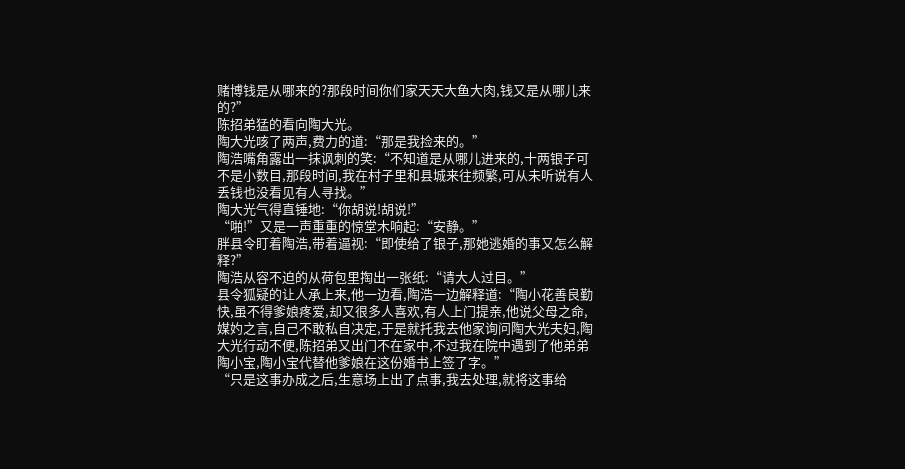赌博钱是从哪来的?那段时间你们家天天大鱼大肉,钱又是从哪儿来的?”
陈招弟猛的看向陶大光。
陶大光咳了两声,费力的道:“那是我捡来的。”
陶浩嘴角露出一抹讽刺的笑:“不知道是从哪儿进来的,十两银子可不是小数目,那段时间,我在村子里和县城来往频繁,可从未听说有人丢钱也没看见有人寻找。”
陶大光气得直锤地:“你胡说!胡说!”
“啪!”又是一声重重的惊堂木响起:“安静。”
胖县令盯着陶浩,带着逼视:“即使给了银子,那她逃婚的事又怎么解释?”
陶浩从容不迫的从荷包里掏出一张纸:“请大人过目。”
县令狐疑的让人承上来,他一边看,陶浩一边解释道:“陶小花善良勤快,虽不得爹娘疼爱,却又很多人喜欢,有人上门提亲,他说父母之命,媒妁之言,自己不敢私自决定,于是就托我去他家询问陶大光夫妇,陶大光行动不便,陈招弟又出门不在家中,不过我在院中遇到了他弟弟陶小宝,陶小宝代替他爹娘在这份婚书上签了字。”
“只是这事办成之后,生意场上出了点事,我去处理,就将这事给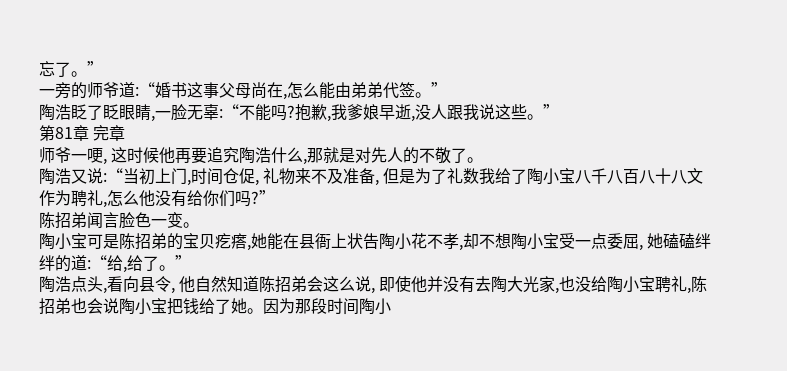忘了。”
一旁的师爷道:“婚书这事父母尚在,怎么能由弟弟代签。”
陶浩眨了眨眼睛,一脸无辜:“不能吗?抱歉,我爹娘早逝,没人跟我说这些。”
第81章 完章
师爷一哽, 这时候他再要追究陶浩什么,那就是对先人的不敬了。
陶浩又说:“当初上门,时间仓促, 礼物来不及准备, 但是为了礼数我给了陶小宝八千八百八十八文作为聘礼,怎么他没有给你们吗?”
陈招弟闻言脸色一变。
陶小宝可是陈招弟的宝贝疙瘩,她能在县衙上状告陶小花不孝,却不想陶小宝受一点委屈, 她磕磕绊绊的道:“给,给了。”
陶浩点头,看向县令, 他自然知道陈招弟会这么说, 即使他并没有去陶大光家,也没给陶小宝聘礼,陈招弟也会说陶小宝把钱给了她。因为那段时间陶小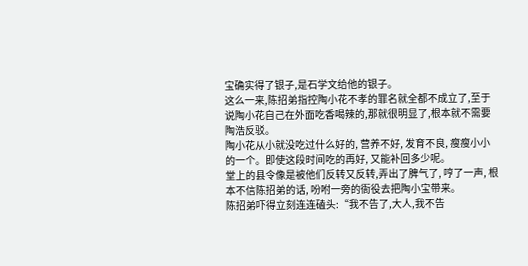宝确实得了银子,是石学文给他的银子。
这么一来,陈招弟指控陶小花不孝的罪名就全都不成立了,至于说陶小花自己在外面吃香喝辣的,那就很明显了,根本就不需要陶浩反驳。
陶小花从小就没吃过什么好的, 营养不好, 发育不良, 瘦瘦小小的一个。即使这段时间吃的再好, 又能补回多少呢。
堂上的县令像是被他们反转又反转,弄出了脾气了, 哼了一声, 根本不信陈招弟的话, 吩咐一旁的衙役去把陶小宝带来。
陈招弟吓得立刻连连磕头:“我不告了,大人,我不告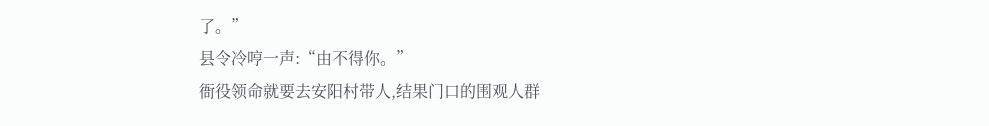了。”
县令冷哼一声:“由不得你。”
衙役领命就要去安阳村带人,结果门口的围观人群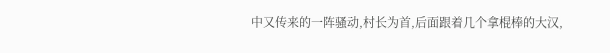中又传来的一阵骚动,村长为首,后面跟着几个拿棍棒的大汉,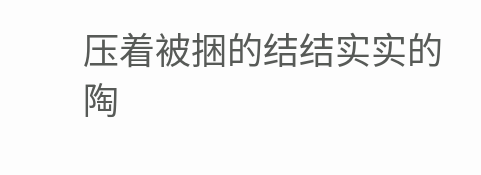压着被捆的结结实实的陶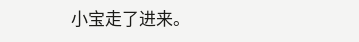小宝走了进来。